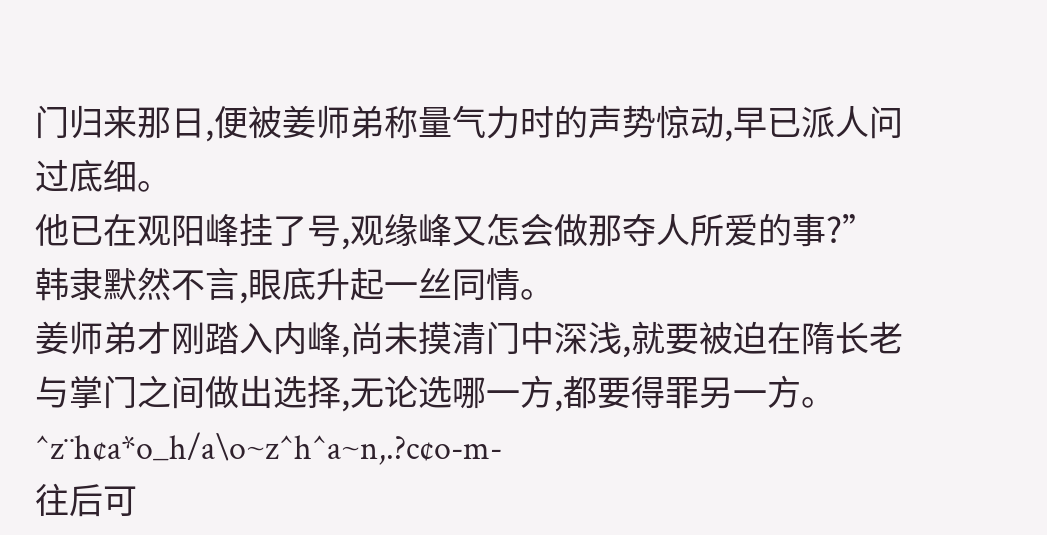门归来那日,便被姜师弟称量气力时的声势惊动,早已派人问过底细。
他已在观阳峰挂了号,观缘峰又怎会做那夺人所爱的事?”
韩隶默然不言,眼底升起一丝同情。
姜师弟才刚踏入内峰,尚未摸清门中深浅,就要被迫在隋长老与掌门之间做出选择,无论选哪一方,都要得罪另一方。^z¨h¢a*o_h/a\o~z^h^a~n,.?c¢o-m-
往后可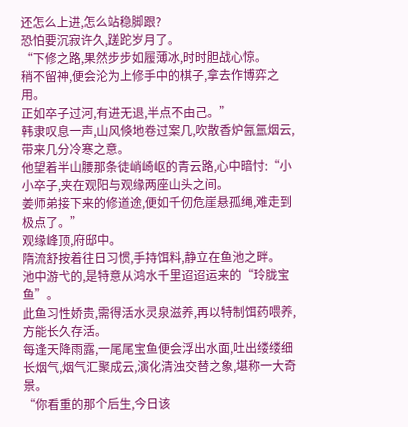还怎么上进,怎么站稳脚跟?
恐怕要沉寂许久,蹉跎岁月了。
“下修之路,果然步步如履薄冰,时时胆战心惊。
稍不留神,便会沦为上修手中的棋子,拿去作博弈之用。
正如卒子过河,有进无退,半点不由己。”
韩隶叹息一声,山风倏地卷过案几,吹散香炉氤氲烟云,带来几分冷寒之意。
他望着半山腰那条徒峭崎岖的青云路,心中暗忖:“小小卒子,夹在观阳与观缘两座山头之间。
姜师弟接下来的修道途,便如千仞危崖悬孤绳,难走到极点了。”
观缘峰顶,府邸中。
隋流舒按着往日习惯,手持饵料,静立在鱼池之畔。
池中游弋的,是特意从鸿水千里迢迢运来的“玲胧宝鱼”。
此鱼习性娇贵,需得活水灵泉滋养,再以特制饵药喂养,方能长久存活。
每逢天降雨露,一尾尾宝鱼便会浮出水面,吐出缕缕细长烟气,烟气汇聚成云,演化清浊交替之象,堪称一大奇景。
“你看重的那个后生,今日该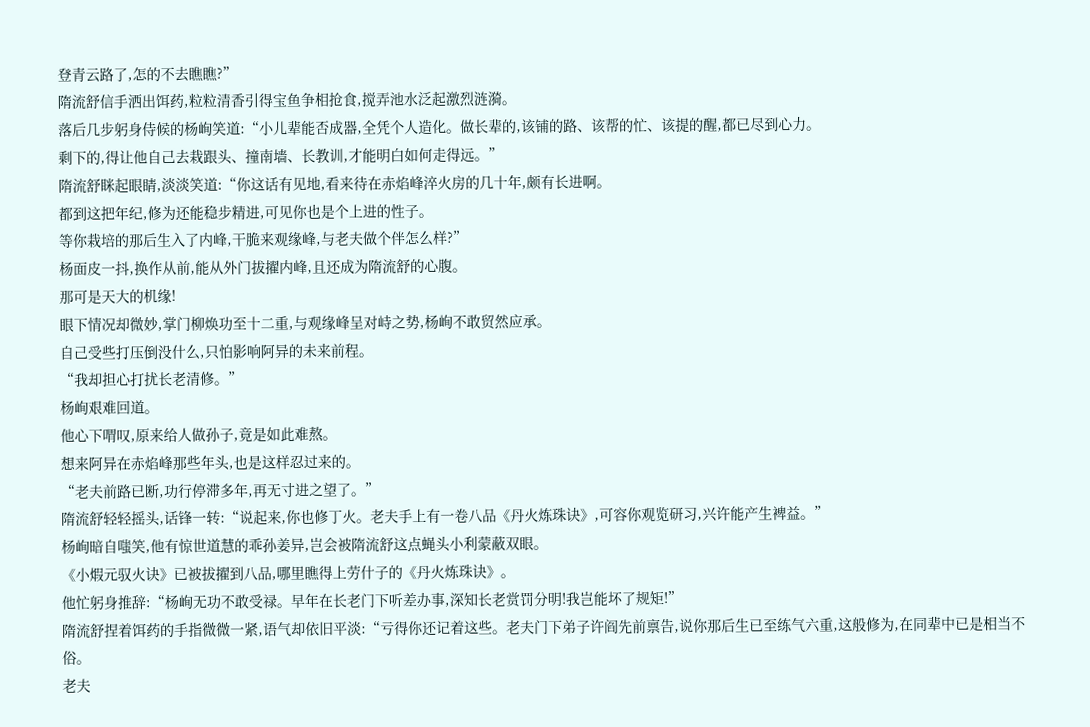登青云路了,怎的不去瞧瞧?”
隋流舒信手洒出饵药,粒粒清香引得宝鱼争相抢食,搅弄池水泛起激烈涟漪。
落后几步躬身侍候的杨峋笑道:“小儿辈能否成器,全凭个人造化。做长辈的,该铺的路、该帮的忙、该提的醒,都已尽到心力。
剩下的,得让他自己去栽跟头、撞南墙、长教训,才能明白如何走得远。”
隋流舒眯起眼睛,淡淡笑道:“你这话有见地,看来待在赤焰峰淬火房的几十年,颇有长进啊。
都到这把年纪,修为还能稳步精进,可见你也是个上进的性子。
等你栽培的那后生入了内峰,干脆来观缘峰,与老夫做个伴怎么样?”
杨面皮一抖,换作从前,能从外门拔擢内峰,且还成为隋流舒的心腹。
那可是天大的机缘!
眼下情况却微妙,掌门柳焕功至十二重,与观缘峰呈对峙之势,杨峋不敢贸然应承。
自己受些打压倒没什么,只怕影响阿异的未来前程。
“我却担心打扰长老清修。”
杨峋艰难回道。
他心下喟叹,原来给人做孙子,竟是如此难熬。
想来阿异在赤焰峰那些年头,也是这样忍过来的。
“老夫前路已断,功行停滞多年,再无寸进之望了。”
隋流舒轻轻摇头,话锋一转:“说起来,你也修丁火。老夫手上有一卷八品《丹火炼珠诀》,可容你观览研习,兴许能产生裨益。”
杨峋暗自嗤笑,他有惊世道慧的乖孙姜异,岂会被隋流舒这点蝇头小利蒙蔽双眼。
《小煆元驭火诀》已被拔擢到八品,哪里瞧得上劳什子的《丹火炼珠诀》。
他忙躬身推辞:“杨峋无功不敢受禄。早年在长老门下听差办事,深知长老赏罚分明!我岂能坏了规矩!”
隋流舒捏着饵药的手指微微一紧,语气却依旧平淡:“亏得你还记着这些。老夫门下弟子许阎先前禀告,说你那后生已至练气六重,这般修为,在同辈中已是相当不俗。
老夫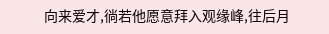向来爱才,徜若他愿意拜入观缘峰,往后月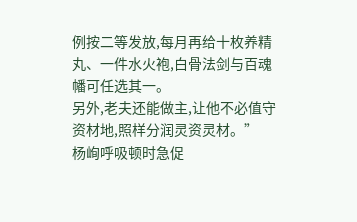例按二等发放,每月再给十枚养精丸、一件水火袍,白骨法剑与百魂幡可任选其一。
另外,老夫还能做主,让他不必值守资材地,照样分润灵资灵材。”
杨峋呼吸顿时急促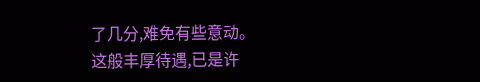了几分,难免有些意动。
这般丰厚待遇,已是许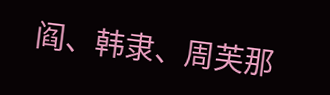阎、韩隶、周芙那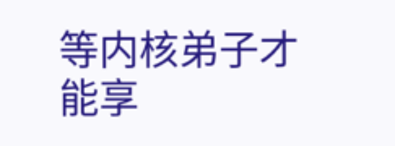等内核弟子才能享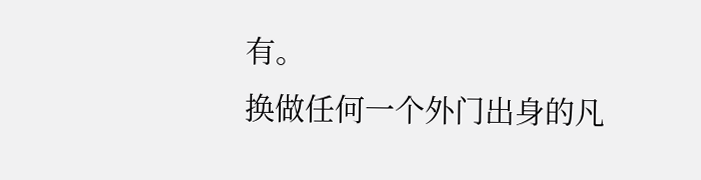有。
换做任何一个外门出身的凡